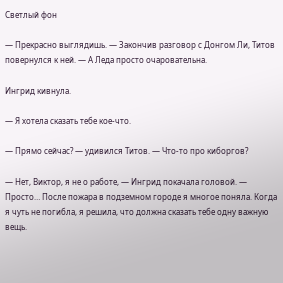Светлый фон

— Прекрасно выглядишь. — Закончив разговор с Донгом Ли, Титов повернулся к ней. — А Леда просто очаровательна.

Ингрид кивнула.

— Я хотела сказать тебе кое-что.

— Прямо сейчас? — удивился Титов. — Что-то про киборгов?

— Нет, Виктор, я не о работе, — Ингрид покачала головой. — Просто… После пожара в подземном городе я многое поняла. Когда я чуть не погибла, я решила, что должна сказать тебе одну важную вещь.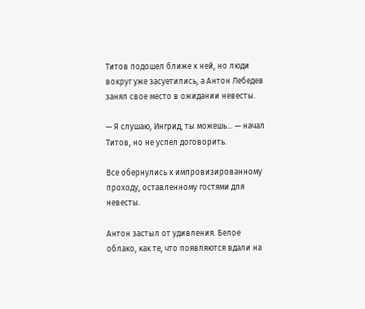Титов подошел ближе к ней, но люди вокруг уже засуетились, а Антон Лебедев занял свое место в ожидании невесты.

— Я слушаю, Ингрид, ты можешь… — начал Титов, но не успел договорить.

Все обернулись к импровизированному проходу, оставленному гостями для невесты.

Антон застыл от удивления. Белое облако, как те, что появляются вдали на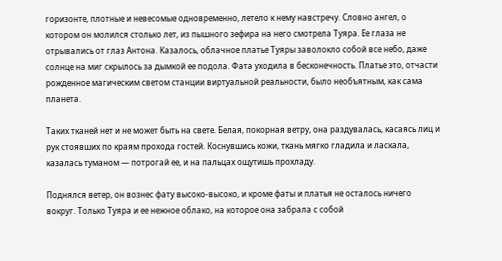горизонте, плотные и невесомые одновременно, летело к нему навстречу. Словно ангел, о котором он молился столько лет, из пышного зефира на него смотрела Туяра. Ее глаза не отрывались от глаз Антона. Казалось, облачное платье Туяры заволокло собой все небо, даже солнце на миг скрылось за дымкой ее подола. Фата уходила в бесконечность. Платье это, отчасти рожденное магическим светом станции виртуальной реальности, было необъятным, как сама планета.

Таких тканей нет и не может быть на свете. Белая, покорная ветру, она раздувалась, касаясь лиц и рук стоявших по краям прохода гостей. Коснувшись кожи, ткань мягко гладила и ласкала, казалась туманом — потрогай ее, и на пальцах ощутишь прохладу.

Поднялся ветер, он вознес фату высоко-высоко, и кроме фаты и платья не осталось ничего вокруг. Только Туяра и ее нежное облако, на которое она забрала с собой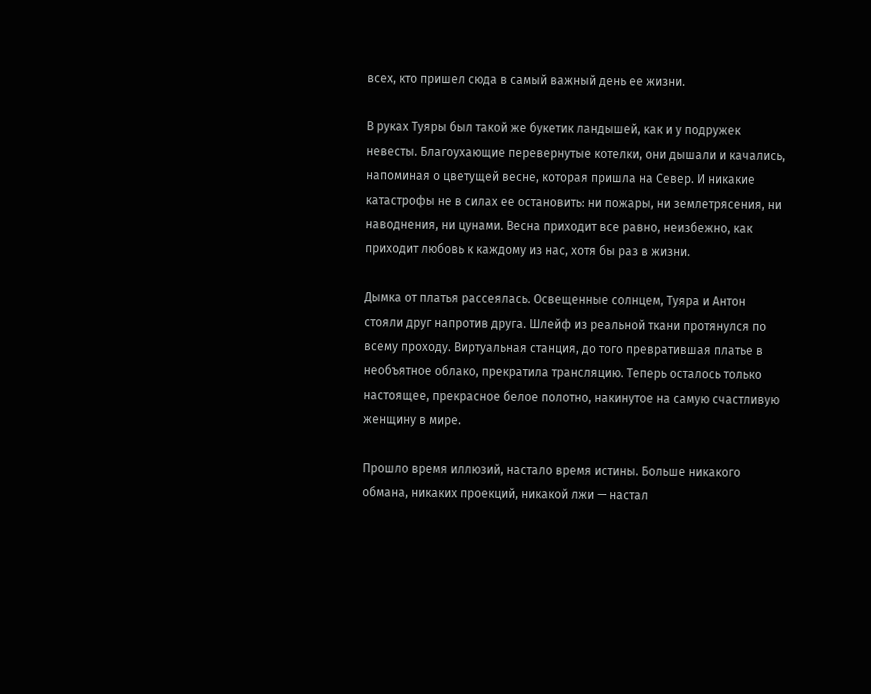всех, кто пришел сюда в самый важный день ее жизни.

В руках Туяры был такой же букетик ландышей, как и у подружек невесты. Благоухающие перевернутые котелки, они дышали и качались, напоминая о цветущей весне, которая пришла на Север. И никакие катастрофы не в силах ее остановить: ни пожары, ни землетрясения, ни наводнения, ни цунами. Весна приходит все равно, неизбежно, как приходит любовь к каждому из нас, хотя бы раз в жизни.

Дымка от платья рассеялась. Освещенные солнцем, Туяра и Антон стояли друг напротив друга. Шлейф из реальной ткани протянулся по всему проходу. Виртуальная станция, до того превратившая платье в необъятное облако, прекратила трансляцию. Теперь осталось только настоящее, прекрасное белое полотно, накинутое на самую счастливую женщину в мире.

Прошло время иллюзий, настало время истины. Больше никакого обмана, никаких проекций, никакой лжи — настал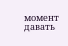момент давать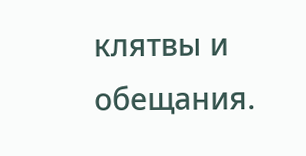клятвы и обещания.